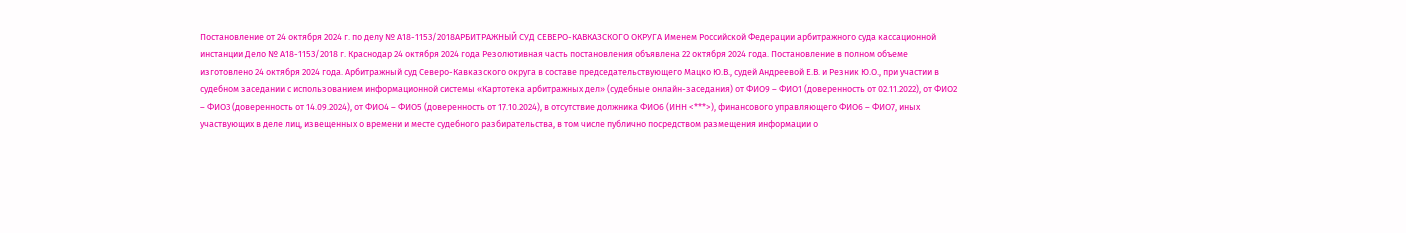Постановление от 24 октября 2024 г. по делу № А18-1153/2018АРБИТРАЖНЫЙ СУД СЕВЕРО-КАВКАЗСКОГО ОКРУГА Именем Российской Федерации арбитражного суда кассационной инстанции Дело № А18-1153/2018 г. Краснодар 24 октября 2024 года Резолютивная часть постановления объявлена 22 октября 2024 года. Постановление в полном объеме изготовлено 24 октября 2024 года. Арбитражный суд Северо-Кавказского округа в составе председательствующего Мацко Ю.В., судей Андреевой Е.В. и Резник Ю.О., при участии в судебном заседании с использованием информационной системы «Картотека арбитражных дел» (судебные онлайн-заседания) от ФИО9 – ФИО1 (доверенность от 02.11.2022), от ФИО2 – ФИО3 (доверенность от 14.09.2024), от ФИО4 – ФИО5 (доверенность от 17.10.2024), в отсутствие должника ФИО6 (ИНН <***>), финансового управляющего ФИО6 – ФИО7, иных участвующих в деле лиц, извещенных о времени и месте судебного разбирательства, в том числе публично посредством размещения информации о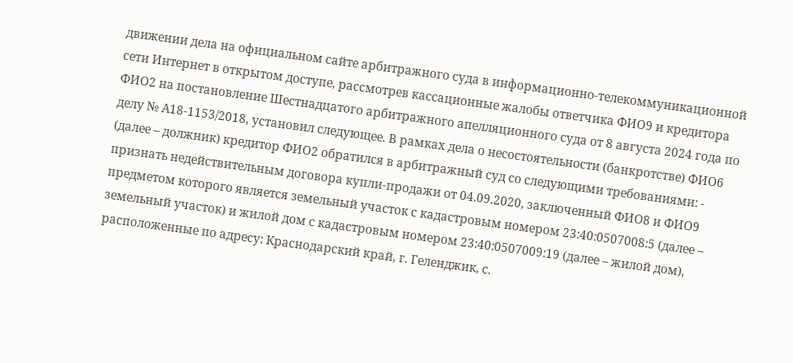движении дела на официальном сайте арбитражного суда в информационно-телекоммуникационной сети Интернет в открытом доступе, рассмотрев кассационные жалобы ответчика ФИО9 и кредитора ФИО2 на постановление Шестнадцатого арбитражного апелляционного суда от 8 августа 2024 года по делу № А18-1153/2018, установил следующее. В рамках дела о несостоятельности (банкротстве) ФИО6 (далее – должник) кредитор ФИО2 обратился в арбитражный суд со следующими требованиями: - признать недействительным договора купли-продажи от 04.09.2020, заключенный ФИО8 и ФИО9 предметом которого является земельный участок с кадастровым номером 23:40:0507008:5 (далее – земельный участок) и жилой дом с кадастровым номером 23:40:0507009:19 (далее – жилой дом), расположенные по адресу: Краснодарский край, г. Геленджик, с.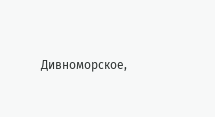Дивноморское,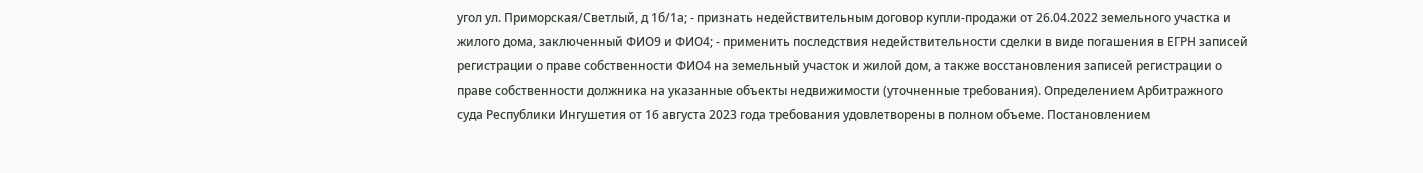угол ул. Приморская/Светлый, д 1б/1а; - признать недействительным договор купли-продажи от 26.04.2022 земельного участка и жилого дома, заключенный ФИО9 и ФИО4; - применить последствия недействительности сделки в виде погашения в ЕГРН записей регистрации о праве собственности ФИО4 на земельный участок и жилой дом, а также восстановления записей регистрации о праве собственности должника на указанные объекты недвижимости (уточненные требования). Определением Арбитражного суда Республики Ингушетия от 16 августа 2023 года требования удовлетворены в полном объеме. Постановлением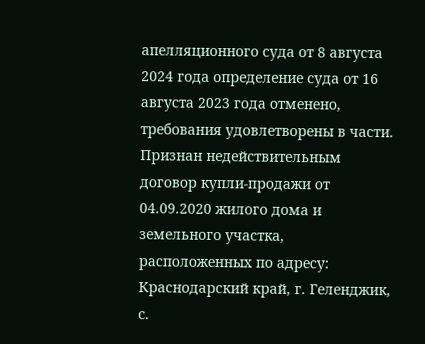апелляционного суда от 8 августа 2024 года определение суда от 16 августа 2023 года отменено, требования удовлетворены в части. Признан недействительным договор купли-продажи от 04.09.2020 жилого дома и земельного участка, расположенных по адресу: Краснодарский край, г. Геленджик, с.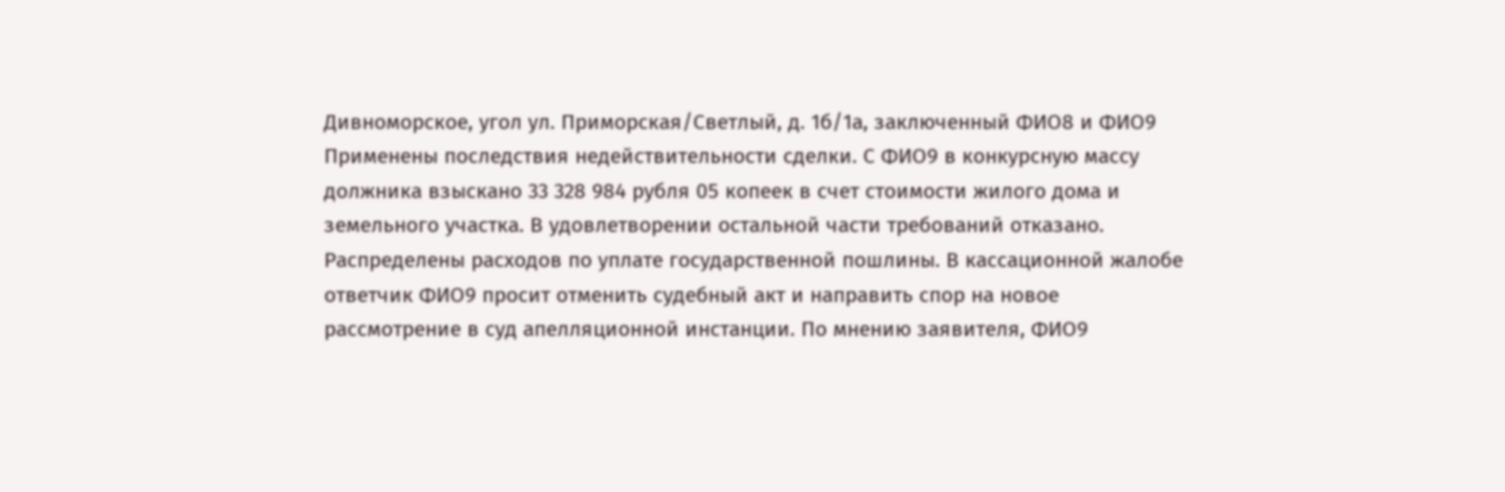Дивноморское, угол ул. Приморская/Светлый, д. 1б/1а, заключенный ФИО8 и ФИО9 Применены последствия недействительности сделки. С ФИО9 в конкурсную массу должника взыскано 33 328 984 рубля 05 копеек в счет стоимости жилого дома и земельного участка. В удовлетворении остальной части требований отказано. Распределены расходов по уплате государственной пошлины. В кассационной жалобе ответчик ФИО9 просит отменить судебный акт и направить спор на новое рассмотрение в суд апелляционной инстанции. По мнению заявителя, ФИО9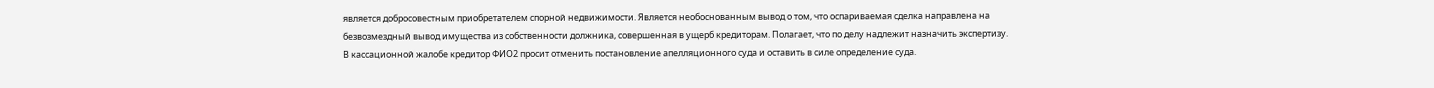является добросовестным приобретателем спорной недвижимости. Является необоснованным вывод о том, что оспариваемая сделка направлена на безвозмездный вывод имущества из собственности должника, совершенная в ущерб кредиторам. Полагает, что по делу надлежит назначить экспертизу. В кассационной жалобе кредитор ФИО2 просит отменить постановление апелляционного суда и оставить в силе определение суда.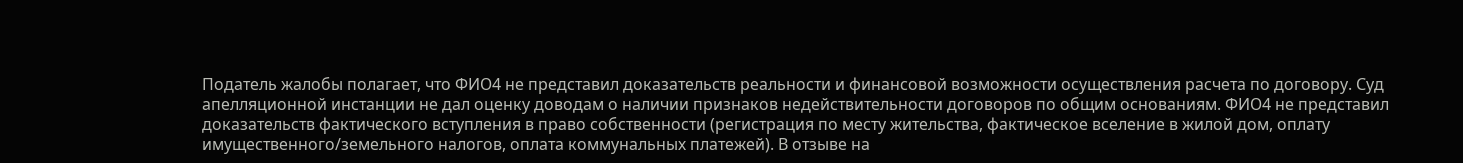Податель жалобы полагает, что ФИО4 не представил доказательств реальности и финансовой возможности осуществления расчета по договору. Суд апелляционной инстанции не дал оценку доводам о наличии признаков недействительности договоров по общим основаниям. ФИО4 не представил доказательств фактического вступления в право собственности (регистрация по месту жительства, фактическое вселение в жилой дом, оплату имущественного/земельного налогов, оплата коммунальных платежей). В отзыве на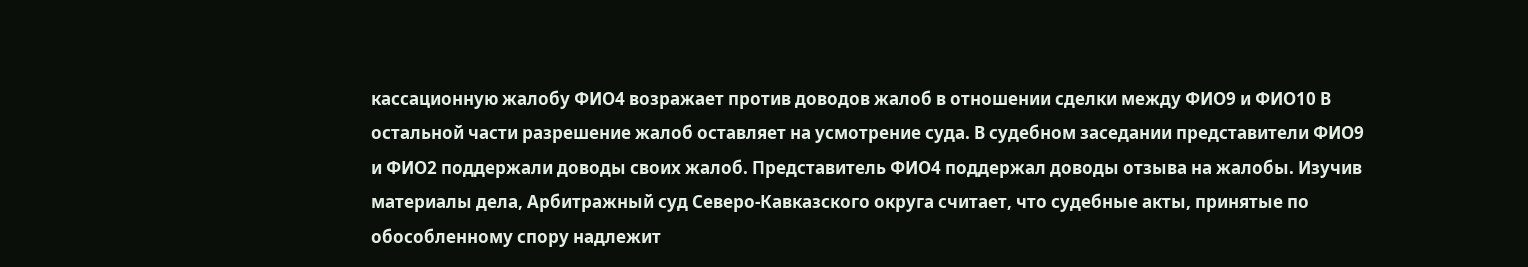кассационную жалобу ФИО4 возражает против доводов жалоб в отношении сделки между ФИО9 и ФИО10 В остальной части разрешение жалоб оставляет на усмотрение суда. В судебном заседании представители ФИО9 и ФИО2 поддержали доводы своих жалоб. Представитель ФИО4 поддержал доводы отзыва на жалобы. Изучив материалы дела, Арбитражный суд Северо-Кавказского округа считает, что судебные акты, принятые по обособленному спору надлежит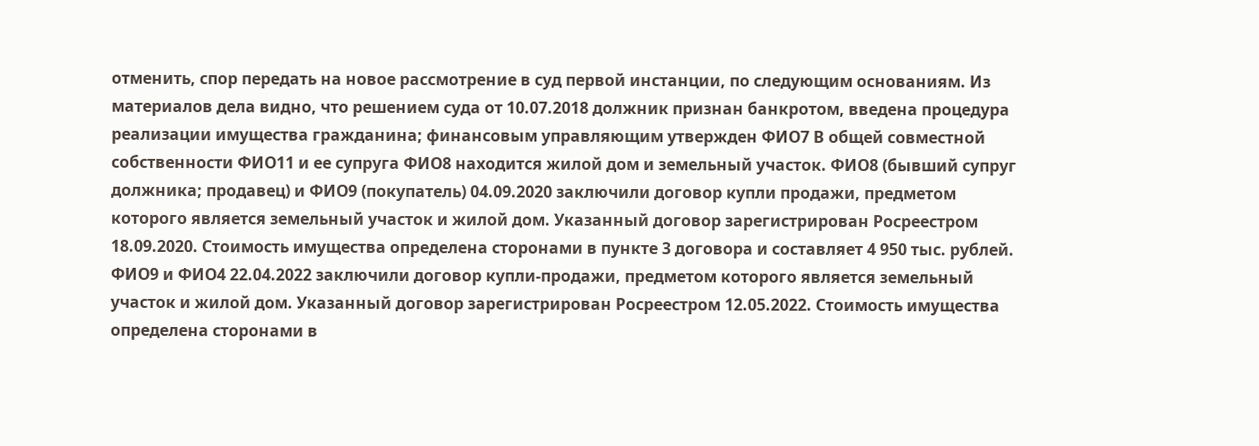отменить, спор передать на новое рассмотрение в суд первой инстанции, по следующим основаниям. Из материалов дела видно, что решением суда от 10.07.2018 должник признан банкротом, введена процедура реализации имущества гражданина; финансовым управляющим утвержден ФИО7 В общей совместной собственности ФИО11 и ее супруга ФИО8 находится жилой дом и земельный участок. ФИО8 (бывший супруг должника; продавец) и ФИО9 (покупатель) 04.09.2020 заключили договор купли продажи, предметом которого является земельный участок и жилой дом. Указанный договор зарегистрирован Росреестром 18.09.2020. Стоимость имущества определена сторонами в пункте 3 договора и составляет 4 950 тыс. рублей. ФИО9 и ФИО4 22.04.2022 заключили договор купли-продажи, предметом которого является земельный участок и жилой дом. Указанный договор зарегистрирован Росреестром 12.05.2022. Стоимость имущества определена сторонами в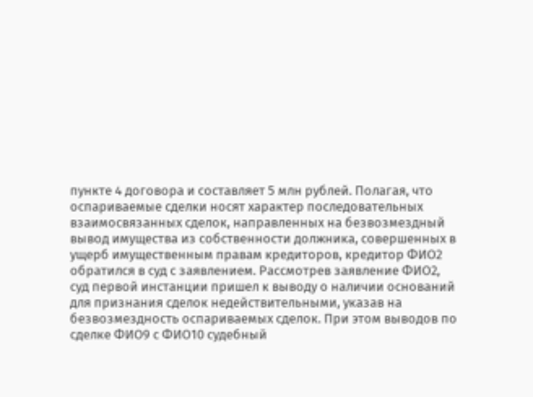пункте 4 договора и составляет 5 млн рублей. Полагая, что оспариваемые сделки носят характер последовательных взаимосвязанных сделок, направленных на безвозмездный вывод имущества из собственности должника, совершенных в ущерб имущественным правам кредиторов, кредитор ФИО2 обратился в суд с заявлением. Рассмотрев заявление ФИО2, суд первой инстанции пришел к выводу о наличии оснований для признания сделок недействительными, указав на безвозмездность оспариваемых сделок. При этом выводов по сделке ФИО9 с ФИО10 судебный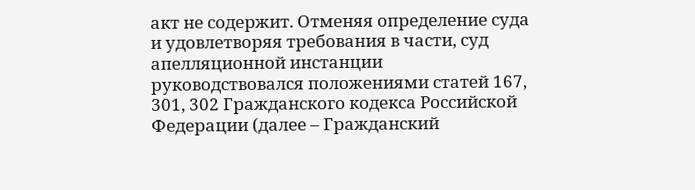акт не содержит. Отменяя определение суда и удовлетворяя требования в части, суд апелляционной инстанции руководствовался положениями статей 167, 301, 302 Гражданского кодекса Российской Федерации (далее – Гражданский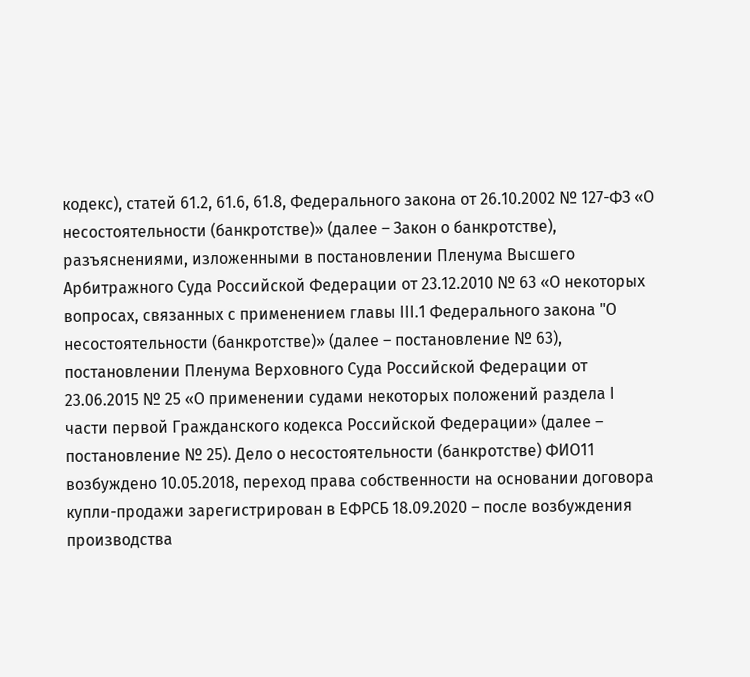кодекс), статей 61.2, 61.6, 61.8, Федерального закона от 26.10.2002 № 127-ФЗ «О несостоятельности (банкротстве)» (далее – Закон о банкротстве), разъяснениями, изложенными в постановлении Пленума Высшего Арбитражного Суда Российской Федерации от 23.12.2010 № 63 «О некоторых вопросах, связанных с применением главы III.1 Федерального закона "О несостоятельности (банкротстве)» (далее – постановление № 63), постановлении Пленума Верховного Суда Российской Федерации от 23.06.2015 № 25 «О применении судами некоторых положений раздела I части первой Гражданского кодекса Российской Федерации» (далее – постановление № 25). Дело о несостоятельности (банкротстве) ФИО11 возбуждено 10.05.2018, переход права собственности на основании договора купли-продажи зарегистрирован в ЕФРСБ 18.09.2020 – после возбуждения производства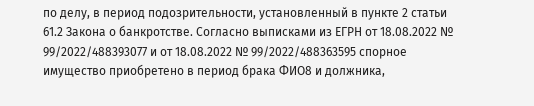по делу, в период подозрительности, установленный в пункте 2 статьи 61.2 Закона о банкротстве. Согласно выписками из ЕГРН от 18.08.2022 № 99/2022/488393077 и от 18.08.2022 № 99/2022/488363595 спорное имущество приобретено в период брака ФИО8 и должника,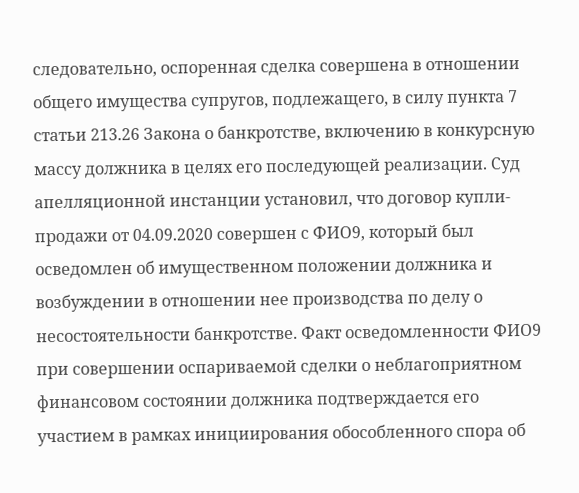следовательно, оспоренная сделка совершена в отношении общего имущества супругов, подлежащего, в силу пункта 7 статьи 213.26 Закона о банкротстве, включению в конкурсную массу должника в целях его последующей реализации. Суд апелляционной инстанции установил, что договор купли-продажи от 04.09.2020 совершен с ФИО9, который был осведомлен об имущественном положении должника и возбуждении в отношении нее производства по делу о несостоятельности банкротстве. Факт осведомленности ФИО9 при совершении оспариваемой сделки о неблагоприятном финансовом состоянии должника подтверждается его участием в рамках инициирования обособленного спора об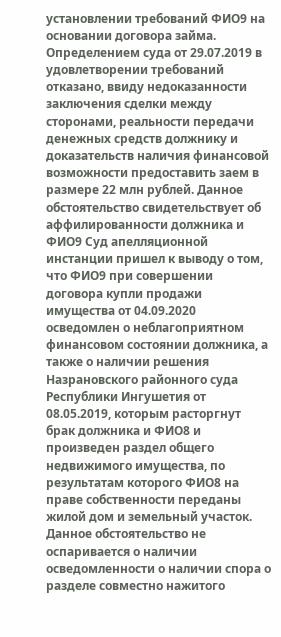установлении требований ФИО9 на основании договора займа. Определением суда от 29.07.2019 в удовлетворении требований отказано, ввиду недоказанности заключения сделки между сторонами, реальности передачи денежных средств должнику и доказательств наличия финансовой возможности предоставить заем в размере 22 млн рублей. Данное обстоятельство свидетельствует об аффилированности должника и ФИО9 Суд апелляционной инстанции пришел к выводу о том, что ФИО9 при совершении договора купли продажи имущества от 04.09.2020 осведомлен о неблагоприятном финансовом состоянии должника, а также о наличии решения Назрановского районного суда Республики Ингушетия от 08.05.2019, которым расторгнут брак должника и ФИО8 и произведен раздел общего недвижимого имущества, по результатам которого ФИО8 на праве собственности переданы жилой дом и земельный участок. Данное обстоятельство не оспаривается о наличии осведомленности о наличии спора о разделе совместно нажитого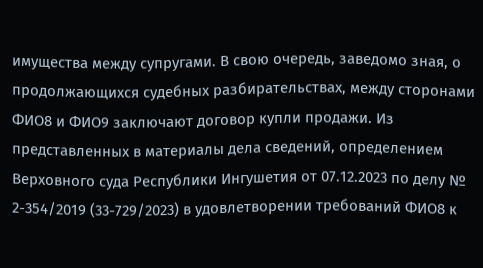имущества между супругами. В свою очередь, заведомо зная, о продолжающихся судебных разбирательствах, между сторонами ФИО8 и ФИО9 заключают договор купли продажи. Из представленных в материалы дела сведений, определением Верховного суда Республики Ингушетия от 07.12.2023 по делу № 2-354/2019 (33-729/2023) в удовлетворении требований ФИО8 к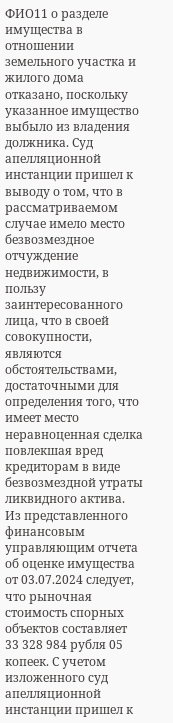ФИО11 о разделе имущества в отношении земельного участка и жилого дома отказано, поскольку указанное имущество выбыло из владения должника. Суд апелляционной инстанции пришел к выводу о том, что в рассматриваемом случае имело место безвозмездное отчуждение недвижимости, в пользу заинтересованного лица, что в своей совокупности, являются обстоятельствами, достаточными для определения того, что имеет место неравноценная сделка повлекшая вред кредиторам в виде безвозмездной утраты ликвидного актива. Из представленного финансовым управляющим отчета об оценке имущества от 03.07.2024 следует, что рыночная стоимость спорных объектов составляет 33 328 984 рубля 05 копеек. С учетом изложенного суд апелляционной инстанции пришел к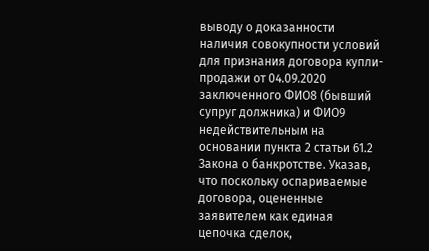выводу о доказанности наличия совокупности условий для признания договора купли-продажи от 04.09.2020 заключенного ФИО8 (бывший супруг должника) и ФИО9 недействительным на основании пункта 2 статьи 61.2 Закона о банкротстве. Указав, что поскольку оспариваемые договора, оцененные заявителем как единая цепочка сделок,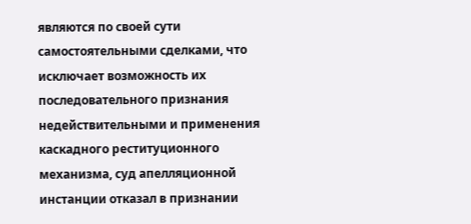являются по своей сути самостоятельными сделками, что исключает возможность их последовательного признания недействительными и применения каскадного реституционного механизма, суд апелляционной инстанции отказал в признании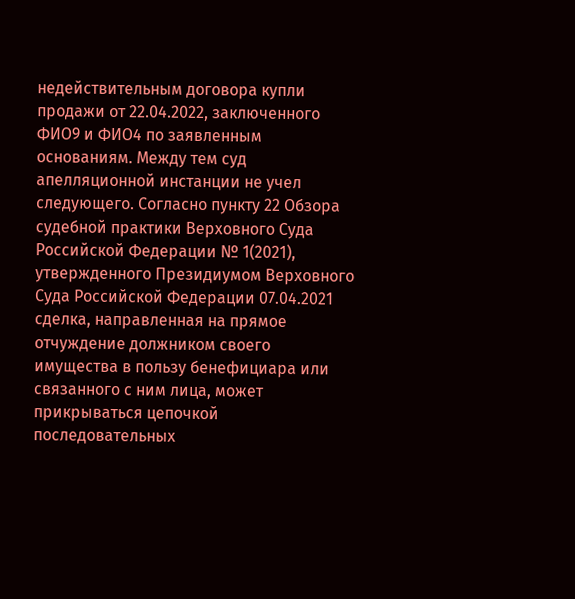недействительным договора купли продажи от 22.04.2022, заключенного ФИО9 и ФИО4 по заявленным основаниям. Между тем суд апелляционной инстанции не учел следующего. Согласно пункту 22 Обзора судебной практики Верховного Суда Российской Федерации № 1(2021), утвержденного Президиумом Верховного Суда Российской Федерации 07.04.2021 сделка, направленная на прямое отчуждение должником своего имущества в пользу бенефициара или связанного с ним лица, может прикрываться цепочкой последовательных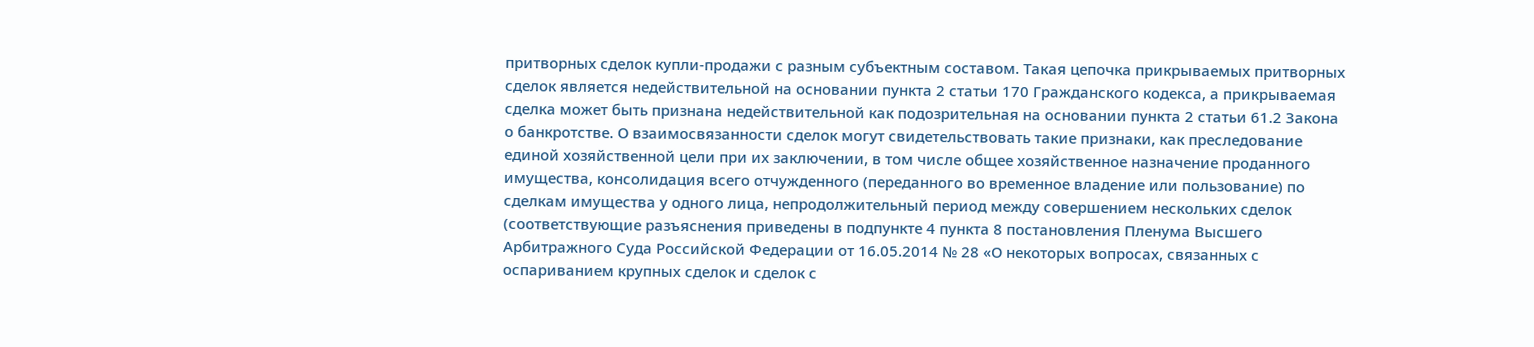притворных сделок купли-продажи с разным субъектным составом. Такая цепочка прикрываемых притворных сделок является недействительной на основании пункта 2 статьи 170 Гражданского кодекса, а прикрываемая сделка может быть признана недействительной как подозрительная на основании пункта 2 статьи 61.2 Закона о банкротстве. О взаимосвязанности сделок могут свидетельствовать такие признаки, как преследование единой хозяйственной цели при их заключении, в том числе общее хозяйственное назначение проданного имущества, консолидация всего отчужденного (переданного во временное владение или пользование) по сделкам имущества у одного лица, непродолжительный период между совершением нескольких сделок (соответствующие разъяснения приведены в подпункте 4 пункта 8 постановления Пленума Высшего Арбитражного Суда Российской Федерации от 16.05.2014 № 28 «О некоторых вопросах, связанных с оспариванием крупных сделок и сделок с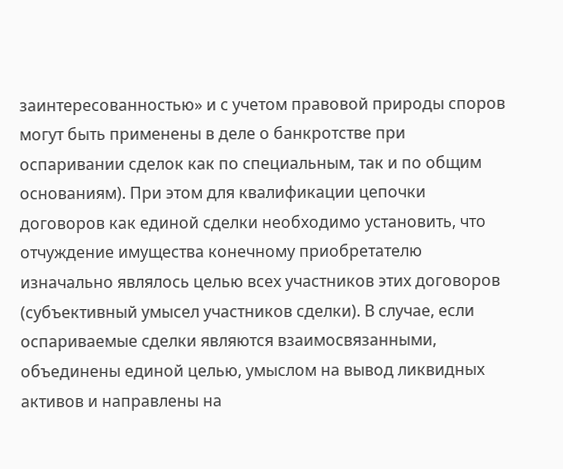заинтересованностью» и с учетом правовой природы споров могут быть применены в деле о банкротстве при оспаривании сделок как по специальным, так и по общим основаниям). При этом для квалификации цепочки договоров как единой сделки необходимо установить, что отчуждение имущества конечному приобретателю изначально являлось целью всех участников этих договоров (субъективный умысел участников сделки). В случае, если оспариваемые сделки являются взаимосвязанными, объединены единой целью, умыслом на вывод ликвидных активов и направлены на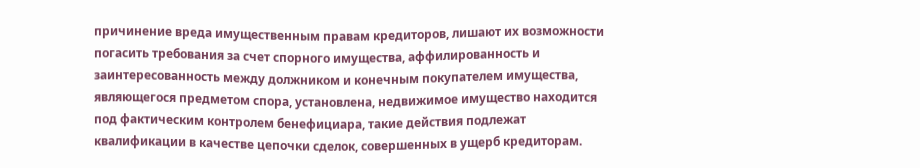причинение вреда имущественным правам кредиторов, лишают их возможности погасить требования за счет спорного имущества, аффилированность и заинтересованность между должником и конечным покупателем имущества, являющегося предметом спора, установлена, недвижимое имущество находится под фактическим контролем бенефициара, такие действия подлежат квалификации в качестве цепочки сделок, совершенных в ущерб кредиторам.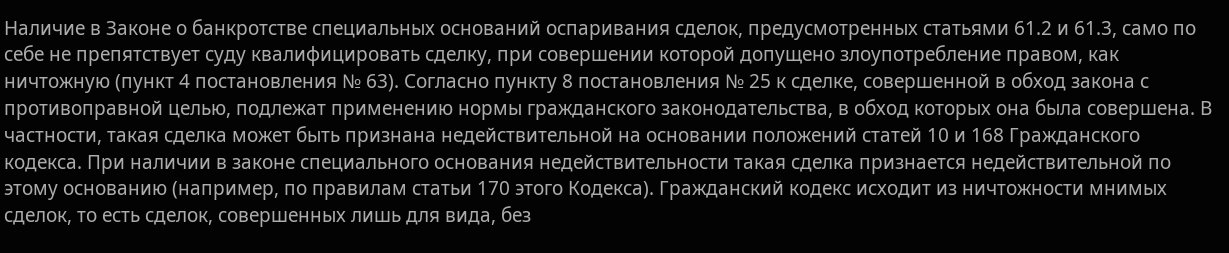Наличие в Законе о банкротстве специальных оснований оспаривания сделок, предусмотренных статьями 61.2 и 61.3, само по себе не препятствует суду квалифицировать сделку, при совершении которой допущено злоупотребление правом, как ничтожную (пункт 4 постановления № 63). Согласно пункту 8 постановления № 25 к сделке, совершенной в обход закона с противоправной целью, подлежат применению нормы гражданского законодательства, в обход которых она была совершена. В частности, такая сделка может быть признана недействительной на основании положений статей 10 и 168 Гражданского кодекса. При наличии в законе специального основания недействительности такая сделка признается недействительной по этому основанию (например, по правилам статьи 170 этого Кодекса). Гражданский кодекс исходит из ничтожности мнимых сделок, то есть сделок, совершенных лишь для вида, без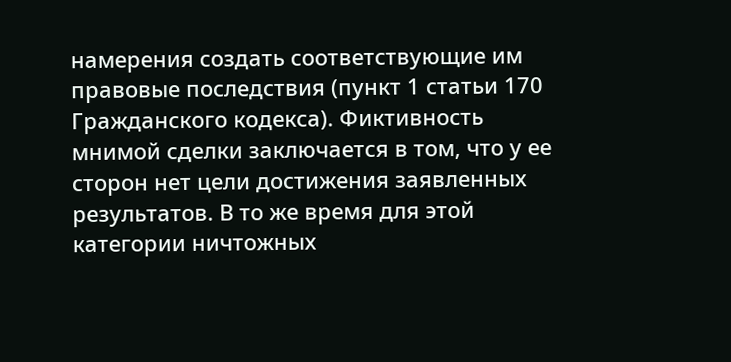намерения создать соответствующие им правовые последствия (пункт 1 статьи 170 Гражданского кодекса). Фиктивность мнимой сделки заключается в том, что у ее сторон нет цели достижения заявленных результатов. В то же время для этой категории ничтожных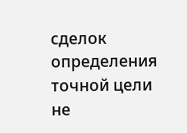сделок определения точной цели не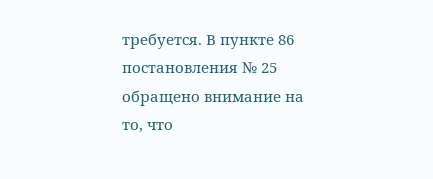требуется. В пункте 86 постановления № 25 обращено внимание на то, что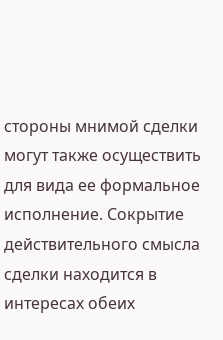стороны мнимой сделки могут также осуществить для вида ее формальное исполнение. Сокрытие действительного смысла сделки находится в интересах обеих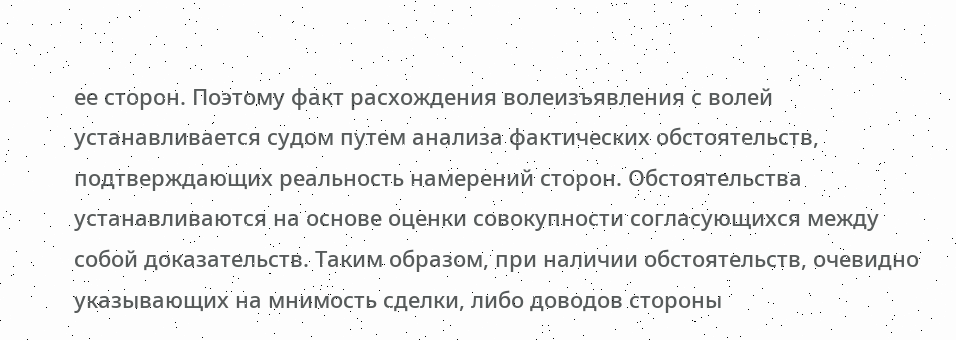ее сторон. Поэтому факт расхождения волеизъявления с волей устанавливается судом путем анализа фактических обстоятельств, подтверждающих реальность намерений сторон. Обстоятельства устанавливаются на основе оценки совокупности согласующихся между собой доказательств. Таким образом, при наличии обстоятельств, очевидно указывающих на мнимость сделки, либо доводов стороны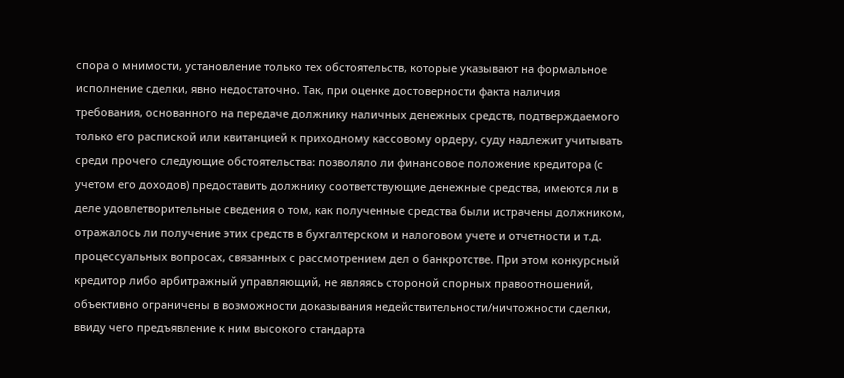спора о мнимости, установление только тех обстоятельств, которые указывают на формальное исполнение сделки, явно недостаточно. Так, при оценке достоверности факта наличия требования, основанного на передаче должнику наличных денежных средств, подтверждаемого только его распиской или квитанцией к приходному кассовому ордеру, суду надлежит учитывать среди прочего следующие обстоятельства: позволяло ли финансовое положение кредитора (с учетом его доходов) предоставить должнику соответствующие денежные средства, имеются ли в деле удовлетворительные сведения о том, как полученные средства были истрачены должником, отражалось ли получение этих средств в бухгалтерском и налоговом учете и отчетности и т.д. процессуальных вопросах, связанных с рассмотрением дел о банкротстве. При этом конкурсный кредитор либо арбитражный управляющий, не являясь стороной спорных правоотношений, объективно ограничены в возможности доказывания недействительности/ничтожности сделки, ввиду чего предъявление к ним высокого стандарта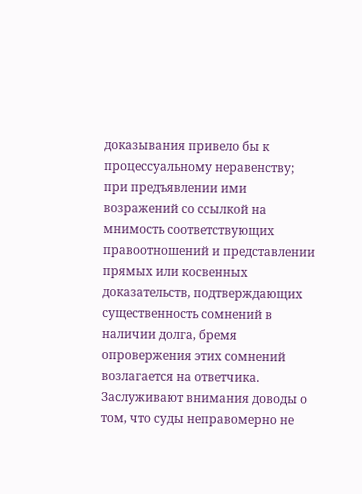доказывания привело бы к процессуальному неравенству; при предъявлении ими возражений со ссылкой на мнимость соответствующих правоотношений и представлении прямых или косвенных доказательств, подтверждающих существенность сомнений в наличии долга, бремя опровержения этих сомнений возлагается на ответчика. Заслуживают внимания доводы о том, что суды неправомерно не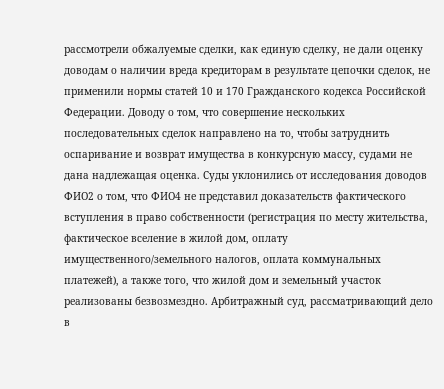рассмотрели обжалуемые сделки, как единую сделку, не дали оценку доводам о наличии вреда кредиторам в результате цепочки сделок, не применили нормы статей 10 и 170 Гражданского кодекса Российской Федерации. Доводу о том, что совершение нескольких последовательных сделок направлено на то, чтобы затруднить оспаривание и возврат имущества в конкурсную массу, судами не дана надлежащая оценка. Суды уклонились от исследования доводов ФИО2 о том, что ФИО4 не представил доказательств фактического вступления в право собственности (регистрация по месту жительства, фактическое вселение в жилой дом, оплату имущественного/земельного налогов, оплата коммунальных платежей), а также того, что жилой дом и земельный участок реализованы безвозмездно. Арбитражный суд, рассматривающий дело в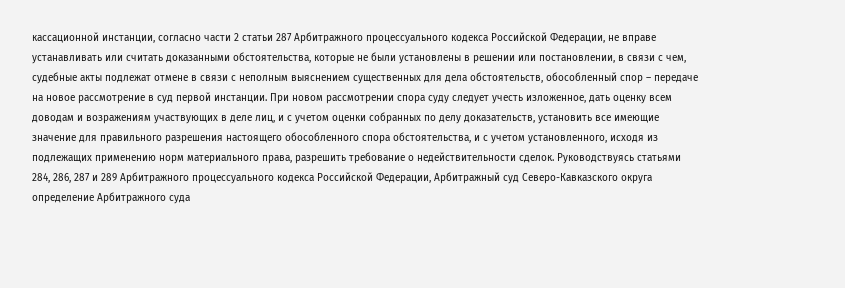кассационной инстанции, согласно части 2 статьи 287 Арбитражного процессуального кодекса Российской Федерации, не вправе устанавливать или считать доказанными обстоятельства, которые не были установлены в решении или постановлении, в связи с чем, судебные акты подлежат отмене в связи с неполным выяснением существенных для дела обстоятельств, обособленный спор – передаче на новое рассмотрение в суд первой инстанции. При новом рассмотрении спора суду следует учесть изложенное, дать оценку всем доводам и возражениям участвующих в деле лиц, и с учетом оценки собранных по делу доказательств, установить все имеющие значение для правильного разрешения настоящего обособленного спора обстоятельства, и с учетом установленного, исходя из подлежащих применению норм материального права, разрешить требование о недействительности сделок. Руководствуясь статьями 284, 286, 287 и 289 Арбитражного процессуального кодекса Российской Федерации, Арбитражный суд Северо-Кавказского округа определение Арбитражного суда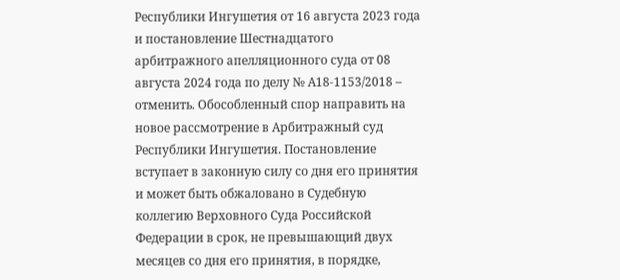Республики Ингушетия от 16 августа 2023 года и постановление Шестнадцатого арбитражного апелляционного суда от 08 августа 2024 года по делу № А18-1153/2018 – отменить. Обособленный спор направить на новое рассмотрение в Арбитражный суд Республики Ингушетия. Постановление вступает в законную силу со дня его принятия и может быть обжаловано в Судебную коллегию Верховного Суда Российской Федерации в срок, не превышающий двух месяцев со дня его принятия, в порядке,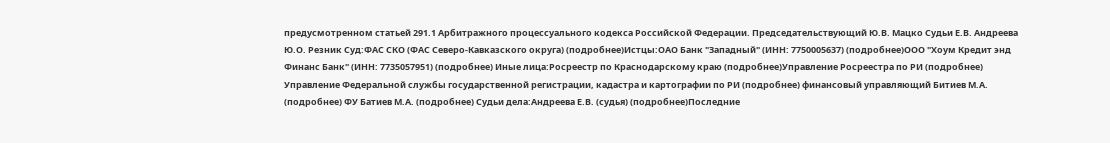предусмотренном статьей 291.1 Арбитражного процессуального кодекса Российской Федерации. Председательствующий Ю.В. Мацко Судьи Е.В. Андреева Ю.О. Резник Суд:ФАС СКО (ФАС Северо-Кавказского округа) (подробнее)Истцы:ОАО Банк "Западный" (ИНН: 7750005637) (подробнее)ООО "Хоум Кредит энд Финанс Банк" (ИНН: 7735057951) (подробнее) Иные лица:Росреестр по Краснодарскому краю (подробнее)Управление Росреестра по РИ (подробнее) Управление Федеральной службы государственной регистрации, кадастра и картографии по РИ (подробнее) финансовый управляющий Битиев М.А. (подробнее) ФУ Батиев М.А. (подробнее) Судьи дела:Андреева Е.В. (судья) (подробнее)Последние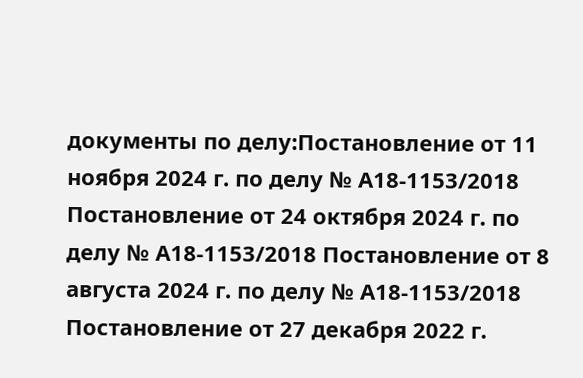документы по делу:Постановление от 11 ноября 2024 г. по делу № А18-1153/2018 Постановление от 24 октября 2024 г. по делу № А18-1153/2018 Постановление от 8 августа 2024 г. по делу № А18-1153/2018 Постановление от 27 декабря 2022 г.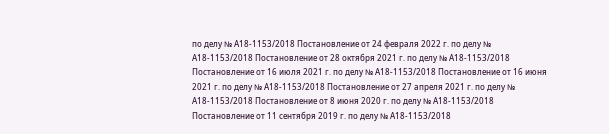по делу № А18-1153/2018 Постановление от 24 февраля 2022 г. по делу № А18-1153/2018 Постановление от 28 октября 2021 г. по делу № А18-1153/2018 Постановление от 16 июля 2021 г. по делу № А18-1153/2018 Постановление от 16 июня 2021 г. по делу № А18-1153/2018 Постановление от 27 апреля 2021 г. по делу № А18-1153/2018 Постановление от 8 июня 2020 г. по делу № А18-1153/2018 Постановление от 11 сентября 2019 г. по делу № А18-1153/2018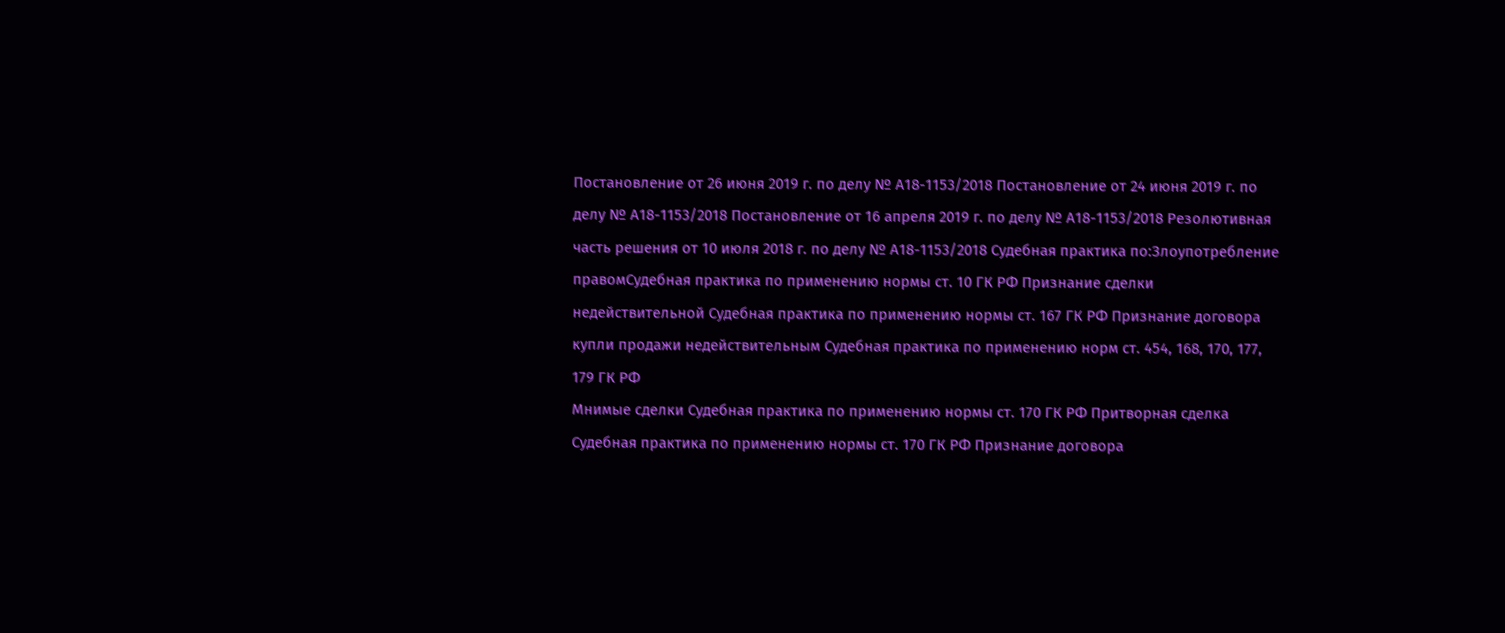Постановление от 26 июня 2019 г. по делу № А18-1153/2018 Постановление от 24 июня 2019 г. по делу № А18-1153/2018 Постановление от 16 апреля 2019 г. по делу № А18-1153/2018 Резолютивная часть решения от 10 июля 2018 г. по делу № А18-1153/2018 Судебная практика по:Злоупотребление правомСудебная практика по применению нормы ст. 10 ГК РФ Признание сделки недействительной Судебная практика по применению нормы ст. 167 ГК РФ Признание договора купли продажи недействительным Судебная практика по применению норм ст. 454, 168, 170, 177, 179 ГК РФ
Мнимые сделки Судебная практика по применению нормы ст. 170 ГК РФ Притворная сделка Судебная практика по применению нормы ст. 170 ГК РФ Признание договора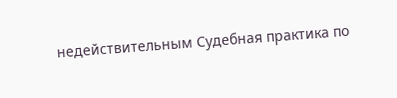недействительным Судебная практика по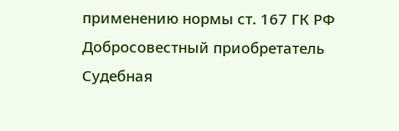применению нормы ст. 167 ГК РФ Добросовестный приобретатель Судебная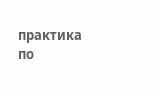практика по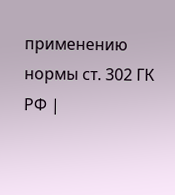применению нормы ст. 302 ГК РФ |